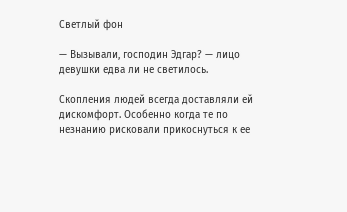Светлый фон

— Вызывали, господин Эдгар? — лицо девушки едва ли не светилось.

Скопления людей всегда доставляли ей дискомфорт. Особенно когда те по незнанию рисковали прикоснуться к ее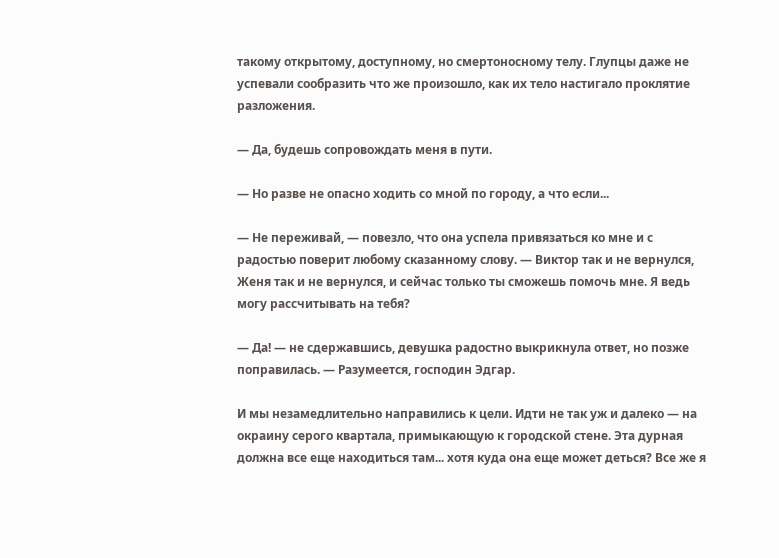такому открытому, доступному, но смертоносному телу. Глупцы даже не успевали сообразить что же произошло, как их тело настигало проклятие разложения.

— Да, будешь сопровождать меня в пути.

— Но разве не опасно ходить со мной по городу, а что если...

— Не переживай, — повезло, что она успела привязаться ко мне и с радостью поверит любому сказанному слову. — Виктор так и не вернулся, Женя так и не вернулся, и сейчас только ты сможешь помочь мне. Я ведь могу рассчитывать на тебя?

— Да! — не сдержавшись, девушка радостно выкрикнула ответ, но позже поправилась. — Разумеется, господин Эдгар.

И мы незамедлительно направились к цели. Идти не так уж и далеко — на окраину серого квартала, примыкающую к городской стене. Эта дурная должна все еще находиться там... хотя куда она еще может деться? Все же я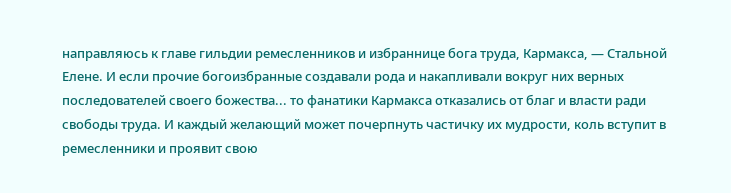направляюсь к главе гильдии ремесленников и избраннице бога труда, Кармакса, — Стальной Елене. И если прочие богоизбранные создавали рода и накапливали вокруг них верных последователей своего божества... то фанатики Кармакса отказались от благ и власти ради свободы труда. И каждый желающий может почерпнуть частичку их мудрости, коль вступит в ремесленники и проявит свою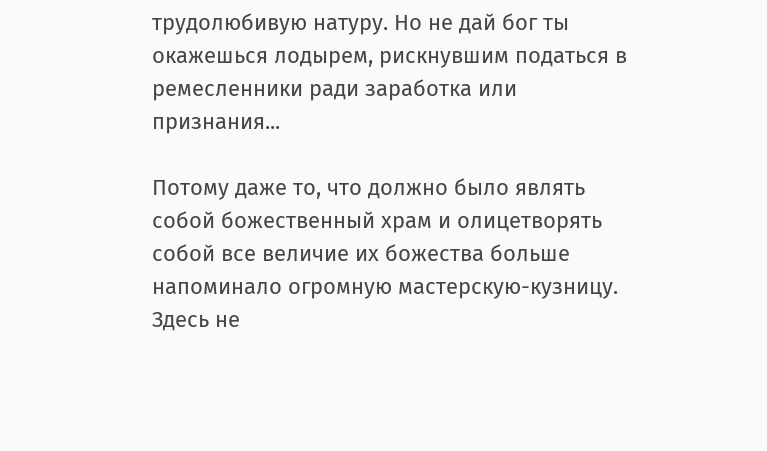трудолюбивую натуру. Но не дай бог ты окажешься лодырем, рискнувшим податься в ремесленники ради заработка или признания...

Потому даже то, что должно было являть собой божественный храм и олицетворять собой все величие их божества больше напоминало огромную мастерскую-кузницу. Здесь не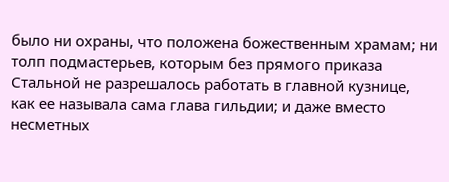было ни охраны, что положена божественным храмам; ни толп подмастерьев, которым без прямого приказа Стальной не разрешалось работать в главной кузнице, как ее называла сама глава гильдии; и даже вместо несметных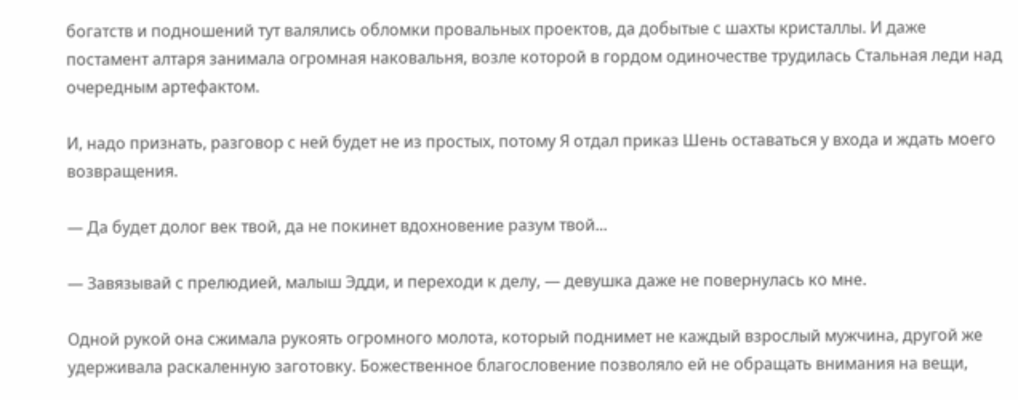богатств и подношений тут валялись обломки провальных проектов, да добытые с шахты кристаллы. И даже постамент алтаря занимала огромная наковальня, возле которой в гордом одиночестве трудилась Стальная леди над очередным артефактом.

И, надо признать, разговор с ней будет не из простых, потому Я отдал приказ Шень оставаться у входа и ждать моего возвращения.

— Да будет долог век твой, да не покинет вдохновение разум твой...

— Завязывай с прелюдией, малыш Эдди, и переходи к делу, — девушка даже не повернулась ко мне.

Одной рукой она сжимала рукоять огромного молота, который поднимет не каждый взрослый мужчина, другой же удерживала раскаленную заготовку. Божественное благословение позволяло ей не обращать внимания на вещи,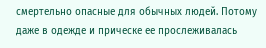смертельно опасные для обычных людей. Потому даже в одежде и прическе ее прослеживалась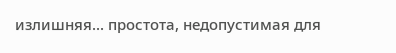излишняя... простота, недопустимая для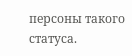персоны такого статуса.